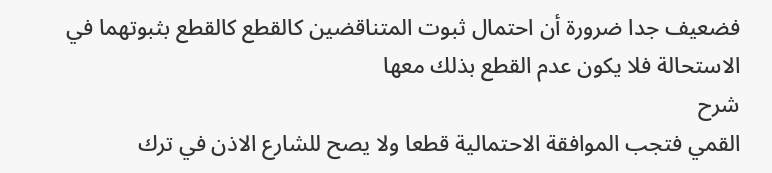فضعيف جدا ضرورة أن احتمال ثبوت المتناقضين كالقطع كالقطع بثبوتهما في الاستحالة فلا يكون عدم القطع بذلك معها
شرح
القمي فتجب الموافقة الاحتمالية قطعا ولا يصح للشارع الاذن في ترك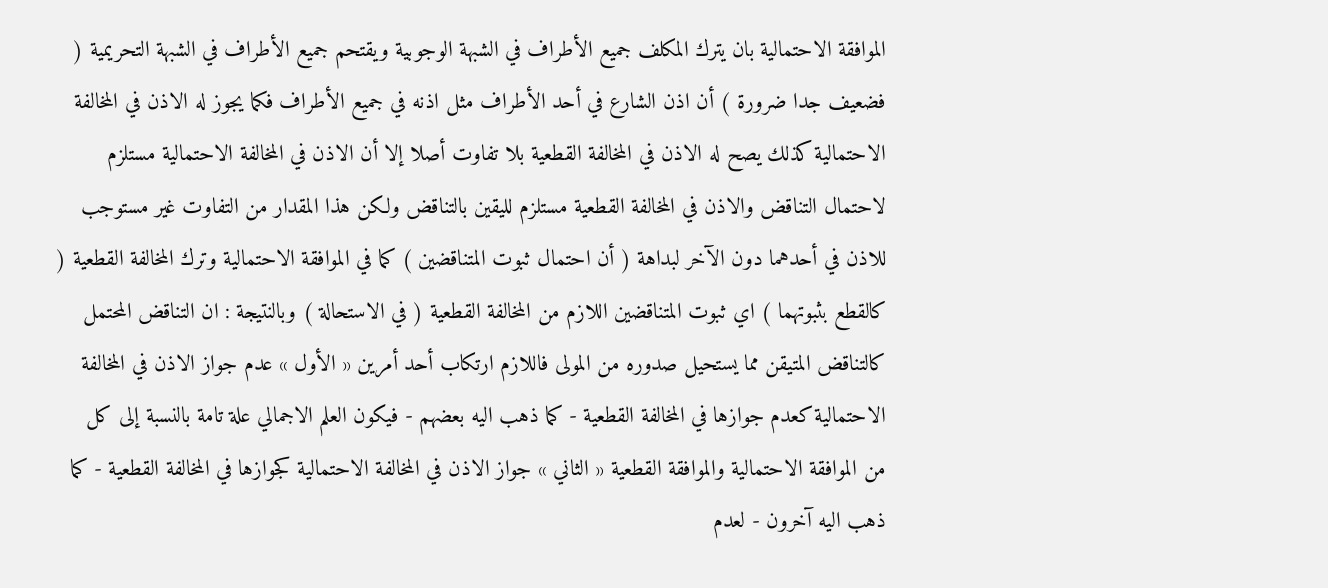الموافقة الاحتمالية بان يترك المكلف جميع الأطراف في الشبهة الوجوبية ويقتحم جميع الأطراف في الشبهة التحريمية ( فضعيف جدا ضرورة ) أن اذن الشارع في أحد الأطراف مثل اذنه في جميع الأطراف فكما يجوز له الاذن في المخالفة الاحتمالية كذلك يصح له الاذن في المخالفة القطعية بلا تفاوت أصلا إلا أن الاذن في المخالفة الاحتمالية مستلزم لاحتمال التناقض والاذن في المخالفة القطعية مستلزم لليقين بالتناقض ولكن هذا المقدار من التفاوت غير مستوجب للاذن في أحدهما دون الآخر لبداهة ( أن احتمال ثبوت المتناقضين ) كما في الموافقة الاحتمالية وترك المخالفة القطعية ( كالقطع بثبوتهما ) اي ثبوت المتناقضين اللازم من المخالفة القطعية ( في الاستحالة ) وبالنتيجة : ان التناقض المحتمل كالتناقض المتيقن مما يستحيل صدوره من المولى فاللازم ارتكاب أحد أمرين « الأول » عدم جواز الاذن في المخالفة الاحتمالية كعدم جوازها في المخالفة القطعية - كما ذهب اليه بعضهم - فيكون العلم الاجمالي علة تامة بالنسبة إلى كل من الموافقة الاحتمالية والموافقة القطعية « الثاني » جواز الاذن في المخالفة الاحتمالية كجوازها في المخالفة القطعية - كما ذهب اليه آخرون - لعدم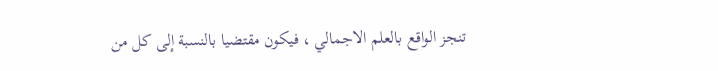تنجز الواقع بالعلم الاجمالي ، فيكون مقتضيا بالنسبة إلى كل من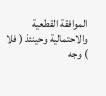الموافقة القطعية والاحتمالية وحينئذ ( فلا ) وجه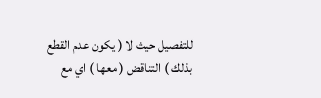للتفصيل حيث لا ( يكون عدم القطع بذلك ) التناقض ( معها ) اي مع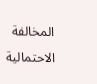المخالفة الاحتمالية